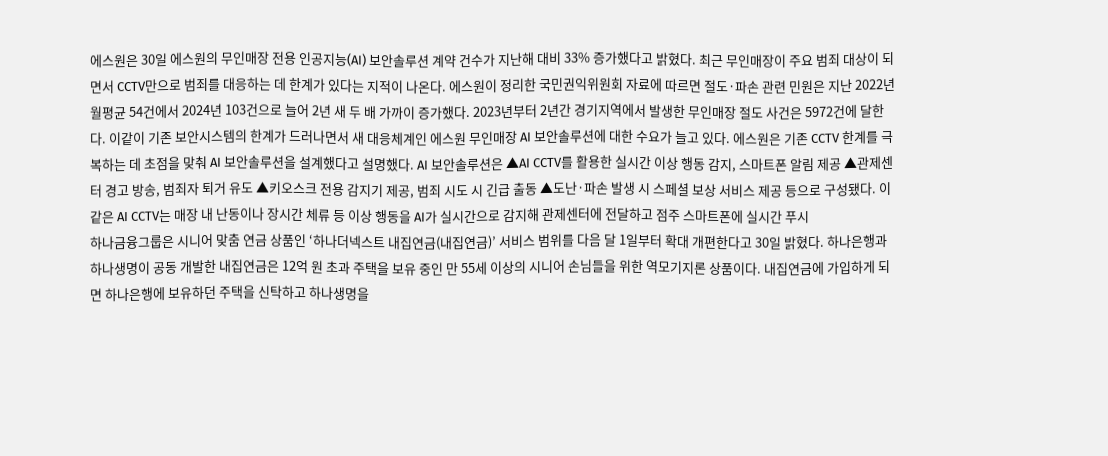에스원은 30일 에스원의 무인매장 전용 인공지능(AI) 보안솔루션 계약 건수가 지난해 대비 33% 증가했다고 밝혔다. 최근 무인매장이 주요 범죄 대상이 되면서 CCTV만으로 범죄를 대응하는 데 한계가 있다는 지적이 나온다. 에스원이 정리한 국민권익위원회 자료에 따르면 절도·파손 관련 민원은 지난 2022년 월평균 54건에서 2024년 103건으로 늘어 2년 새 두 배 가까이 증가했다. 2023년부터 2년간 경기지역에서 발생한 무인매장 절도 사건은 5972건에 달한다. 이같이 기존 보안시스템의 한계가 드러나면서 새 대응체계인 에스원 무인매장 AI 보안솔루션에 대한 수요가 늘고 있다. 에스원은 기존 CCTV 한계를 극복하는 데 초점을 맞춰 AI 보안솔루션을 설계했다고 설명했다. AI 보안솔루션은 ▲AI CCTV를 활용한 실시간 이상 행동 감지, 스마트폰 알림 제공 ▲관제센터 경고 방송, 범죄자 퇴거 유도 ▲키오스크 전용 감지기 제공, 범죄 시도 시 긴급 출동 ▲도난·파손 발생 시 스페셜 보상 서비스 제공 등으로 구성됐다. 이같은 AI CCTV는 매장 내 난동이나 장시간 체류 등 이상 행동을 AI가 실시간으로 감지해 관제센터에 전달하고 점주 스마트폰에 실시간 푸시
하나금융그룹은 시니어 맞춤 연금 상품인 ‘하나더넥스트 내집연금(내집연금)’ 서비스 범위를 다음 달 1일부터 확대 개편한다고 30일 밝혔다. 하나은행과 하나생명이 공동 개발한 내집연금은 12억 원 초과 주택을 보유 중인 만 55세 이상의 시니어 손님들을 위한 역모기지론 상품이다. 내집연금에 가입하게 되면 하나은행에 보유하던 주택을 신탁하고 하나생명을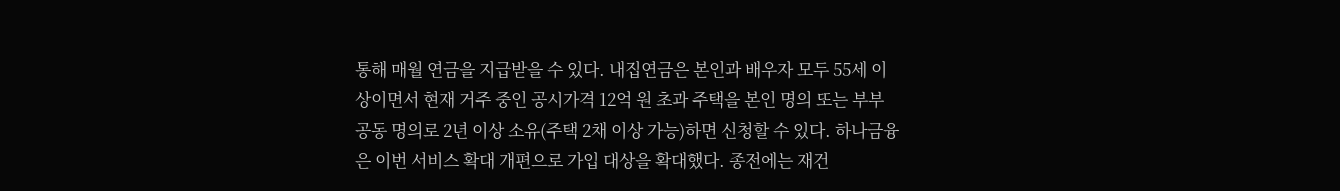통해 매월 연금을 지급받을 수 있다. 내집연금은 본인과 배우자 모두 55세 이상이면서 현재 거주 중인 공시가격 12억 원 초과 주택을 본인 명의 또는 부부 공동 명의로 2년 이상 소유(주택 2채 이상 가능)하면 신청할 수 있다. 하나금융은 이번 서비스 확대 개편으로 가입 대상을 확대했다. 종전에는 재건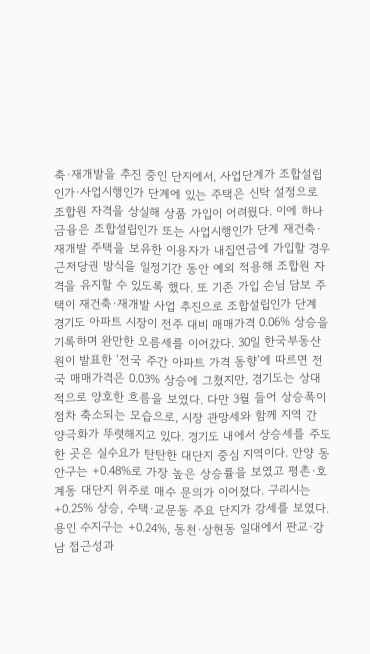축·재개발을 추진 중인 단지에서, 사업단계가 조합설립인가·사업시행인가 단계에 있는 주택은 신탁 설정으로 조합원 자격을 상실해 상품 가입이 어려웠다. 이에 하나금융은 조합설립인가 또는 사업시행인가 단계 재건축·재개발 주택을 보유한 이용자가 내집연금에 가입할 경우 근저당권 방식을 일정기간 동안 예외 적용해 조합원 자격을 유지할 수 있도록 했다. 또 기존 가입 손님 담보 주택이 재건축·재개발 사업 추진으로 조합설립인가 단계
경기도 아파트 시장이 전주 대비 매매가격 0.06% 상승을 기록하며 완만한 오름세를 이어갔다. 30일 한국부동산원이 발표한 ‘전국 주간 아파트 가격 동향’에 따르면 전국 매매가격은 0.03% 상승에 그쳤지만, 경기도는 상대적으로 양호한 흐름을 보였다. 다만 3월 들어 상승폭이 점차 축소되는 모습으로, 시장 관망세와 함께 지역 간 양극화가 뚜렷해지고 있다. 경기도 내에서 상승세를 주도한 곳은 실수요가 탄탄한 대단지 중심 지역이다. 안양 동안구는 +0.48%로 가장 높은 상승률을 보였고 평촌·호계동 대단지 위주로 매수 문의가 이어졌다. 구리시는 +0.25% 상승, 수택·교문동 주요 단지가 강세를 보였다. 용인 수지구는 +0.24%, 동천·상현동 일대에서 판교·강남 접근성과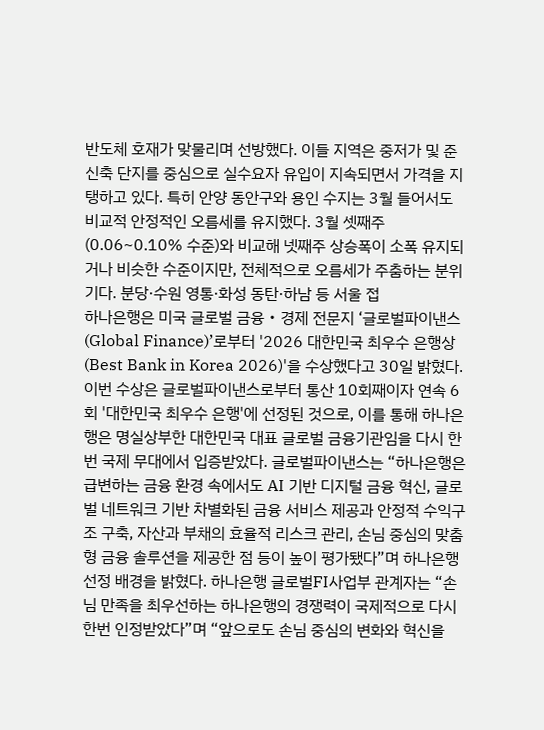반도체 호재가 맞물리며 선방했다. 이들 지역은 중저가 및 준신축 단지를 중심으로 실수요자 유입이 지속되면서 가격을 지탱하고 있다. 특히 안양 동안구와 용인 수지는 3월 들어서도 비교적 안정적인 오름세를 유지했다. 3월 셋째주(0.06~0.10% 수준)와 비교해 넷째주 상승폭이 소폭 유지되거나 비슷한 수준이지만, 전체적으로 오름세가 주춤하는 분위기다. 분당·수원 영통·화성 동탄·하남 등 서울 접
하나은행은 미국 글로벌 금융‧경제 전문지 ‘글로벌파이낸스(Global Finance)’로부터 '2026 대한민국 최우수 은행상(Best Bank in Korea 2026)'을 수상했다고 30일 밝혔다. 이번 수상은 글로벌파이낸스로부터 통산 10회째이자 연속 6회 '대한민국 최우수 은행'에 선정된 것으로, 이를 통해 하나은행은 명실상부한 대한민국 대표 글로벌 금융기관임을 다시 한번 국제 무대에서 입증받았다. 글로벌파이낸스는 “하나은행은 급변하는 금융 환경 속에서도 AI 기반 디지털 금융 혁신, 글로벌 네트워크 기반 차별화된 금융 서비스 제공과 안정적 수익구조 구축, 자산과 부채의 효율적 리스크 관리, 손님 중심의 맞춤형 금융 솔루션을 제공한 점 등이 높이 평가됐다”며 하나은행 선정 배경을 밝혔다. 하나은행 글로벌FI사업부 관계자는 “손님 만족을 최우선하는 하나은행의 경쟁력이 국제적으로 다시 한번 인정받았다”며 “앞으로도 손님 중심의 변화와 혁신을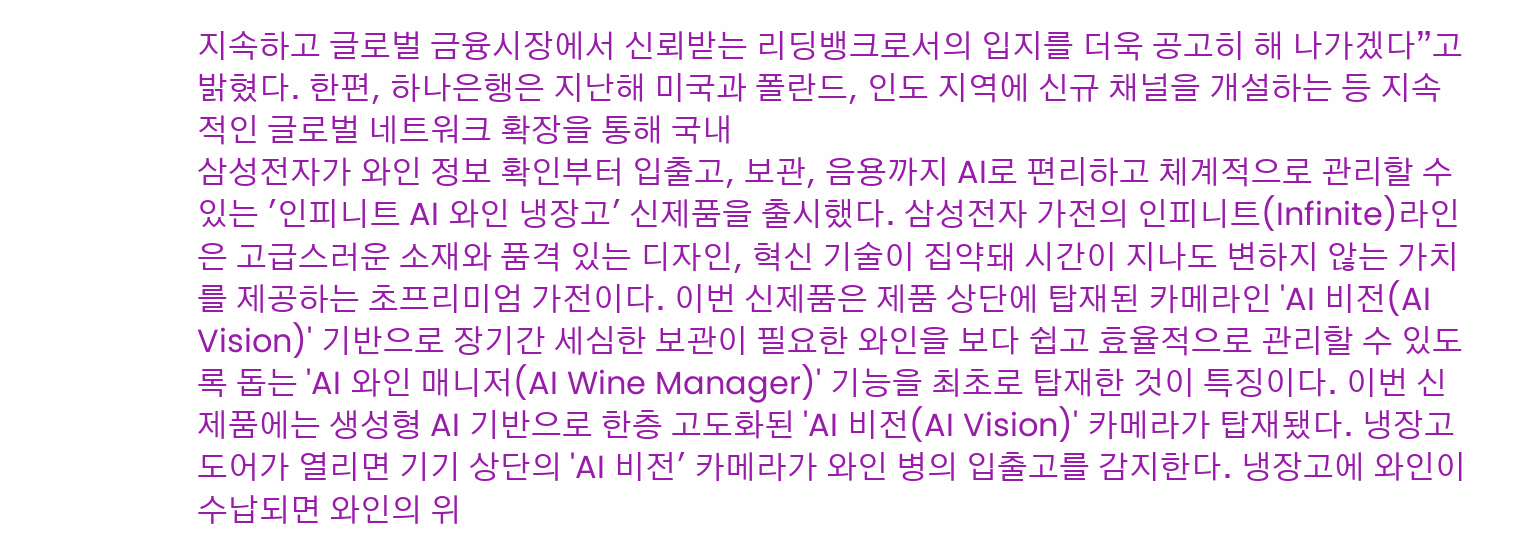지속하고 글로벌 금융시장에서 신뢰받는 리딩뱅크로서의 입지를 더욱 공고히 해 나가겠다”고 밝혔다. 한편, 하나은행은 지난해 미국과 폴란드, 인도 지역에 신규 채널을 개설하는 등 지속적인 글로벌 네트워크 확장을 통해 국내
삼성전자가 와인 정보 확인부터 입출고, 보관, 음용까지 AI로 편리하고 체계적으로 관리할 수 있는 '인피니트 AI 와인 냉장고' 신제품을 출시했다. 삼성전자 가전의 인피니트(Infinite)라인은 고급스러운 소재와 품격 있는 디자인, 혁신 기술이 집약돼 시간이 지나도 변하지 않는 가치를 제공하는 초프리미엄 가전이다. 이번 신제품은 제품 상단에 탑재된 카메라인 'AI 비전(AI Vision)' 기반으로 장기간 세심한 보관이 필요한 와인을 보다 쉽고 효율적으로 관리할 수 있도록 돕는 'AI 와인 매니저(AI Wine Manager)' 기능을 최초로 탑재한 것이 특징이다. 이번 신제품에는 생성형 AI 기반으로 한층 고도화된 'AI 비전(AI Vision)' 카메라가 탑재됐다. 냉장고 도어가 열리면 기기 상단의 'AI 비전' 카메라가 와인 병의 입출고를 감지한다. 냉장고에 와인이 수납되면 와인의 위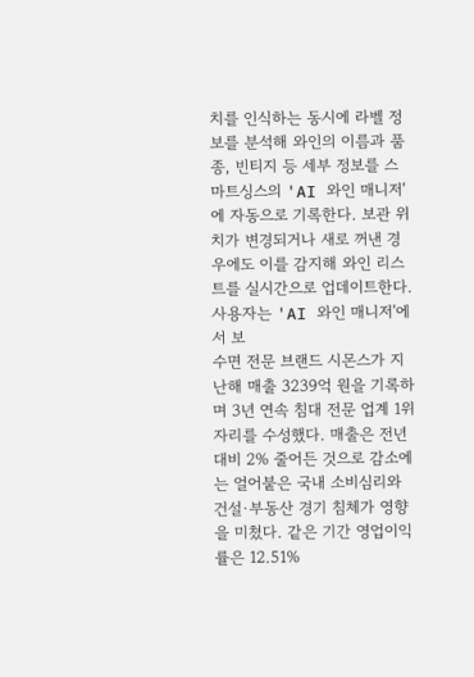치를 인식하는 동시에 라벨 정보를 분석해 와인의 이름과 품종, 빈티지 등 세부 정보를 스마트싱스의 'AI 와인 매니저'에 자동으로 기록한다. 보관 위치가 변경되거나 새로 꺼낸 경우에도 이를 감지해 와인 리스트를 실시간으로 업데이트한다. 사용자는 'AI 와인 매니저'에서 보
수면 전문 브랜드 시몬스가 지난해 매출 3239억 원을 기록하며 3년 연속 침대 전문 업계 1위 자리를 수성했다. 매출은 전년 대비 2% 줄어든 것으로 감소에는 얼어붙은 국내 소비심리와 건설∙부동산 경기 침체가 영향을 미쳤다. 같은 기간 영업이익률은 12.51%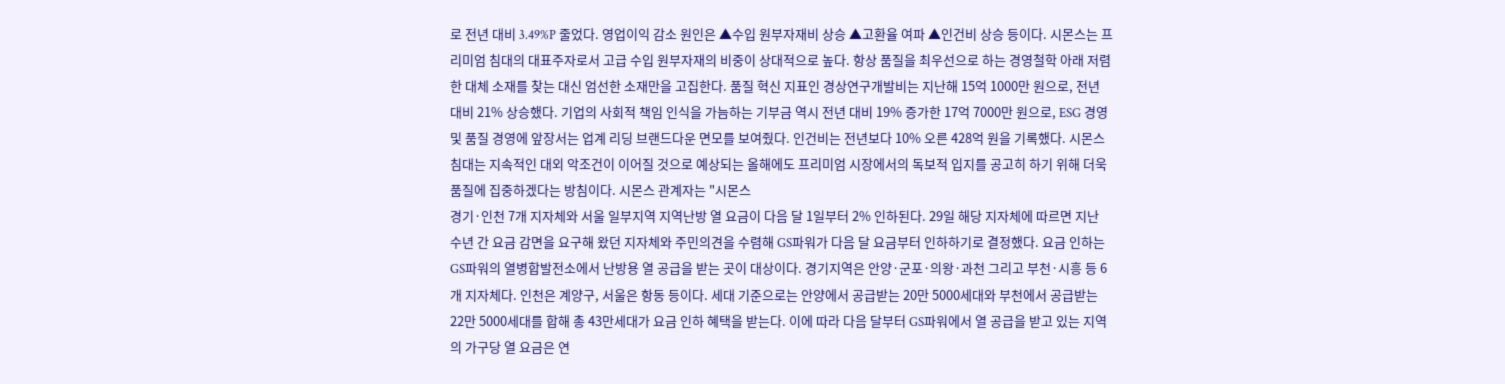로 전년 대비 3.49%P 줄었다. 영업이익 감소 원인은 ▲수입 원부자재비 상승 ▲고환율 여파 ▲인건비 상승 등이다. 시몬스는 프리미엄 침대의 대표주자로서 고급 수입 원부자재의 비중이 상대적으로 높다. 항상 품질을 최우선으로 하는 경영철학 아래 저렴한 대체 소재를 찾는 대신 엄선한 소재만을 고집한다. 품질 혁신 지표인 경상연구개발비는 지난해 15억 1000만 원으로, 전년 대비 21% 상승했다. 기업의 사회적 책임 인식을 가늠하는 기부금 역시 전년 대비 19% 증가한 17억 7000만 원으로, ESG 경영 및 품질 경영에 앞장서는 업계 리딩 브랜드다운 면모를 보여줬다. 인건비는 전년보다 10% 오른 428억 원을 기록했다. 시몬스 침대는 지속적인 대외 악조건이 이어질 것으로 예상되는 올해에도 프리미엄 시장에서의 독보적 입지를 공고히 하기 위해 더욱 품질에 집중하겠다는 방침이다. 시몬스 관계자는 "시몬스
경기·인천 7개 지자체와 서울 일부지역 지역난방 열 요금이 다음 달 1일부터 2% 인하된다. 29일 해당 지자체에 따르면 지난 수년 간 요금 감면을 요구해 왔던 지자체와 주민의견을 수렴해 GS파워가 다음 달 요금부터 인하하기로 결정했다. 요금 인하는 GS파워의 열병합발전소에서 난방용 열 공급을 받는 곳이 대상이다. 경기지역은 안양·군포·의왕·과천 그리고 부천·시흥 등 6개 지자체다. 인천은 계양구, 서울은 항동 등이다. 세대 기준으로는 안양에서 공급받는 20만 5000세대와 부천에서 공급받는 22만 5000세대를 합해 총 43만세대가 요금 인하 혜택을 받는다. 이에 따라 다음 달부터 GS파워에서 열 공급을 받고 있는 지역의 가구당 열 요금은 연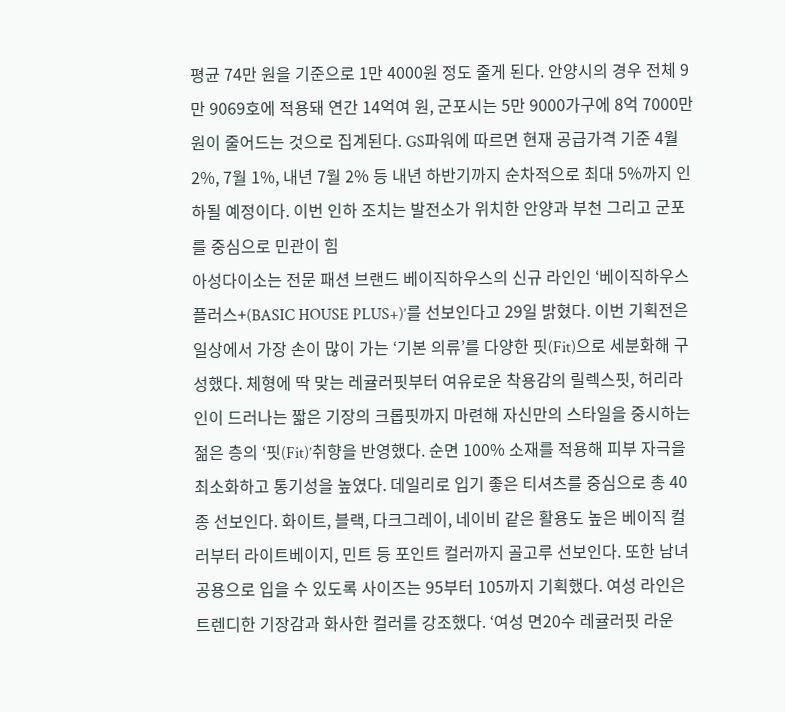평균 74만 원을 기준으로 1만 4000원 정도 줄게 된다. 안양시의 경우 전체 9만 9069호에 적용돼 연간 14억여 원, 군포시는 5만 9000가구에 8억 7000만 원이 줄어드는 것으로 집계된다. GS파워에 따르면 현재 공급가격 기준 4월 2%, 7월 1%, 내년 7월 2% 등 내년 하반기까지 순차적으로 최대 5%까지 인하될 예정이다. 이번 인하 조치는 발전소가 위치한 안양과 부천 그리고 군포를 중심으로 민관이 힘
아성다이소는 전문 패션 브랜드 베이직하우스의 신규 라인인 ‘베이직하우스 플러스+(BASIC HOUSE PLUS+)’를 선보인다고 29일 밝혔다. 이번 기획전은 일상에서 가장 손이 많이 가는 ‘기본 의류’를 다양한 핏(Fit)으로 세분화해 구성했다. 체형에 딱 맞는 레귤러핏부터 여유로운 착용감의 릴렉스핏, 허리라인이 드러나는 짧은 기장의 크롭핏까지 마련해 자신만의 스타일을 중시하는 젊은 층의 ‘핏(Fit)’취향을 반영했다. 순면 100% 소재를 적용해 피부 자극을 최소화하고 통기성을 높였다. 데일리로 입기 좋은 티셔츠를 중심으로 총 40종 선보인다. 화이트, 블랙, 다크그레이, 네이비 같은 활용도 높은 베이직 컬러부터 라이트베이지, 민트 등 포인트 컬러까지 골고루 선보인다. 또한 남녀공용으로 입을 수 있도록 사이즈는 95부터 105까지 기획했다. 여성 라인은 트렌디한 기장감과 화사한 컬러를 강조했다. ‘여성 면20수 레귤러핏 라운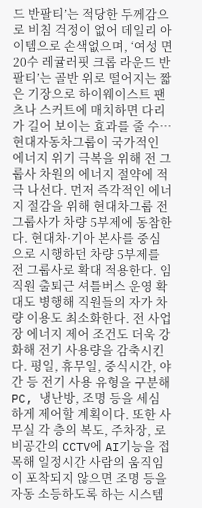드 반팔티’는 적당한 두께감으로 비침 걱정이 없어 데일리 아이템으로 손색없으며, ‘여성 면20수 레귤러핏 크롭 라운드 반팔티’는 골반 위로 떨어지는 짧은 기장으로 하이웨이스트 팬츠나 스커트에 매치하면 다리가 길어 보이는 효과를 줄 수…
현대자동차그룹이 국가적인 에너지 위기 극복을 위해 전 그룹사 차원의 에너지 절약에 적극 나선다. 먼저 즉각적인 에너지 절감을 위해 현대차그룹 전 그룹사가 차량 5부제에 동참한다. 현대차·기아 본사를 중심으로 시행하던 차량 5부제를 전 그룹사로 확대 적용한다. 임직원 출퇴근 셔틀버스 운영 확대도 병행해 직원들의 자가 차량 이용도 최소화한다. 전 사업장 에너지 제어 조건도 더욱 강화해 전기 사용량을 감축시킨다. 평일, 휴무일, 중식시간, 야간 등 전기 사용 유형을 구분해 PC, 냉난방, 조명 등을 세심하게 제어할 계획이다. 또한 사무실 각 층의 복도, 주차장, 로비공간의 CCTV에 AI기능을 접목해 일정시간 사람의 움직임이 포착되지 않으면 조명 등을 자동 소등하도록 하는 시스템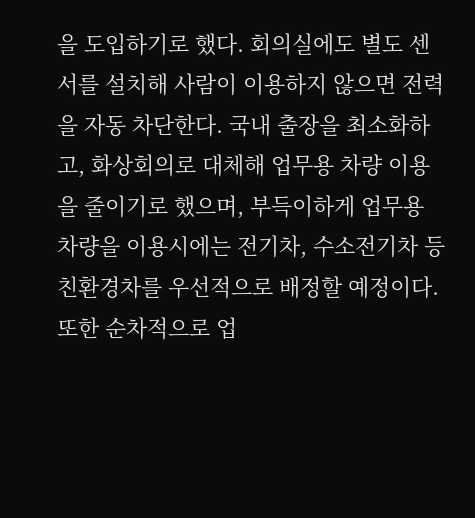을 도입하기로 했다. 회의실에도 별도 센서를 설치해 사람이 이용하지 않으면 전력을 자동 차단한다. 국내 출장을 최소화하고, 화상회의로 대체해 업무용 차량 이용을 줄이기로 했으며, 부득이하게 업무용 차량을 이용시에는 전기차, 수소전기차 등 친환경차를 우선적으로 배정할 예정이다. 또한 순차적으로 업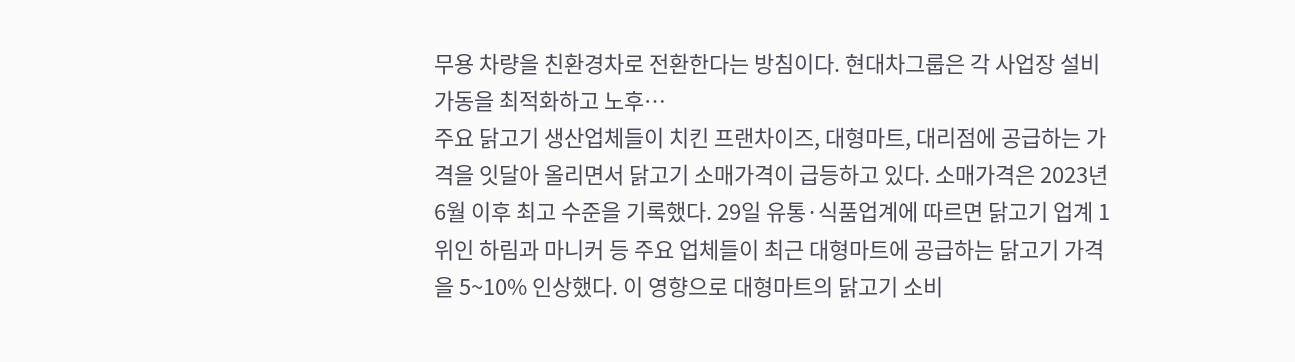무용 차량을 친환경차로 전환한다는 방침이다. 현대차그룹은 각 사업장 설비 가동을 최적화하고 노후…
주요 닭고기 생산업체들이 치킨 프랜차이즈, 대형마트, 대리점에 공급하는 가격을 잇달아 올리면서 닭고기 소매가격이 급등하고 있다. 소매가격은 2023년 6월 이후 최고 수준을 기록했다. 29일 유통·식품업계에 따르면 닭고기 업계 1위인 하림과 마니커 등 주요 업체들이 최근 대형마트에 공급하는 닭고기 가격을 5~10% 인상했다. 이 영향으로 대형마트의 닭고기 소비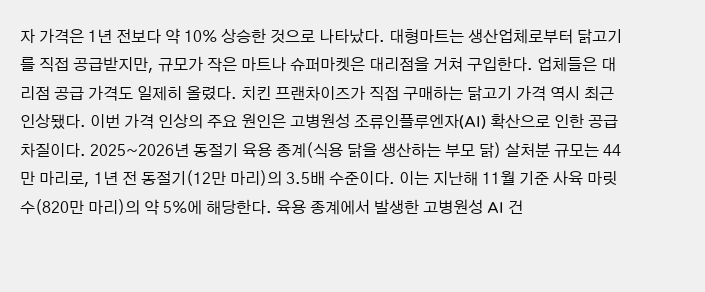자 가격은 1년 전보다 약 10% 상승한 것으로 나타났다. 대형마트는 생산업체로부터 닭고기를 직접 공급받지만, 규모가 작은 마트나 슈퍼마켓은 대리점을 거쳐 구입한다. 업체들은 대리점 공급 가격도 일제히 올렸다. 치킨 프랜차이즈가 직접 구매하는 닭고기 가격 역시 최근 인상됐다. 이번 가격 인상의 주요 원인은 고병원성 조류인플루엔자(AI) 확산으로 인한 공급 차질이다. 2025~2026년 동절기 육용 종계(식용 닭을 생산하는 부모 닭) 살처분 규모는 44만 마리로, 1년 전 동절기(12만 마리)의 3.5배 수준이다. 이는 지난해 11월 기준 사육 마릿수(820만 마리)의 약 5%에 해당한다. 육용 종계에서 발생한 고병원성 AI 건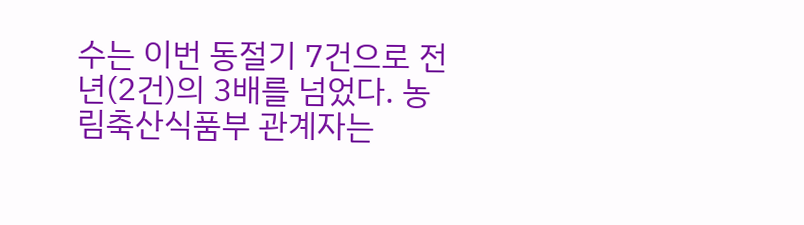수는 이번 동절기 7건으로 전년(2건)의 3배를 넘었다. 농림축산식품부 관계자는